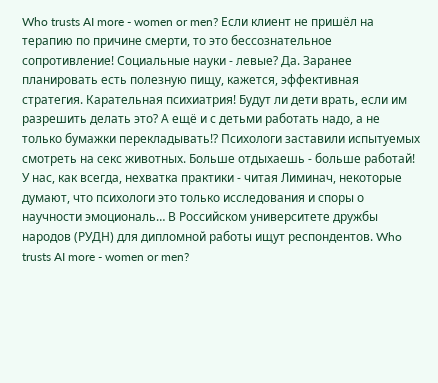Who trusts AI more - women or men? Если клиент не пришёл на терапию по причине смерти, то это бессознательное сопротивление! Социальные науки - левые? Да. Заранее планировать есть полезную пищу, кажется, эффективная стратегия. Карательная психиатрия! Будут ли дети врать, если им разрешить делать это? А ещё и с детьми работать надо, а не только бумажки перекладывать!? Психологи заставили испытуемых смотреть на секс животных. Больше отдыхаешь - больше работай! У нас, как всегда, нехватка практики - читая Лиминач, некоторые думают, что психологи это только исследования и споры о научности эмоциональ… В Российском университете дружбы народов (РУДН) для дипломной работы ищут респондентов. Who trusts AI more - women or men?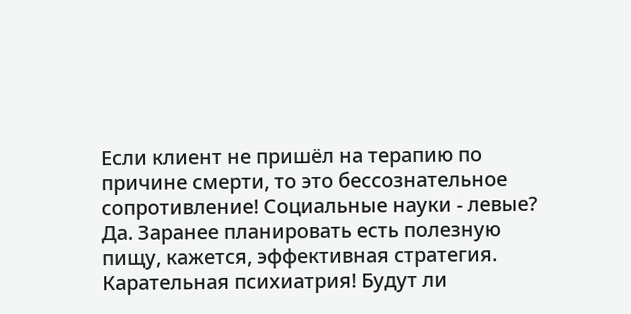Если клиент не пришёл на терапию по причине смерти, то это бессознательное сопротивление! Социальные науки - левые? Да. Заранее планировать есть полезную пищу, кажется, эффективная стратегия. Карательная психиатрия! Будут ли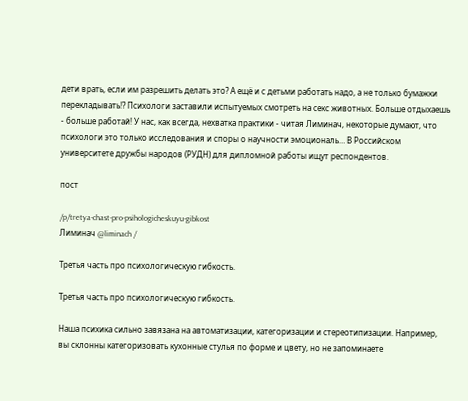дети врать, если им разрешить делать это? А ещё и с детьми работать надо, а не только бумажки перекладывать!? Психологи заставили испытуемых смотреть на секс животных. Больше отдыхаешь - больше работай! У нас, как всегда, нехватка практики - читая Лиминач, некоторые думают, что психологи это только исследования и споры о научности эмоциональ… В Российском университете дружбы народов (РУДН) для дипломной работы ищут респондентов.

пост

/p/tretya-chast-pro-psihologicheskuyu-gibkost
Лиминач @liminach /

Третья часть про психологическую гибкость.

Третья часть про психологическую гибкость.

Наша психика сильно завязана на автоматизации, категоризации и стереотипизации. Например, вы склонны категоризовать кухонные стулья по форме и цвету, но не запоминаете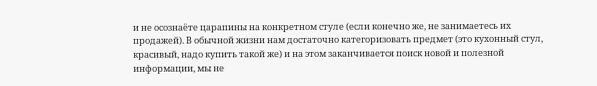и не осознаёте царапины на конкретном стуле (если конечно же, не занимаетесь их продажей). В обычной жизни нам достаточно категоризовать предмет (это кухонный стул, красивый, надо купить такой же) и на этом заканчивается поиск новой и полезной информации, мы не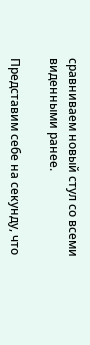сравниваем новый стул со всеми виденными ранее.

Представим себе на секунду, что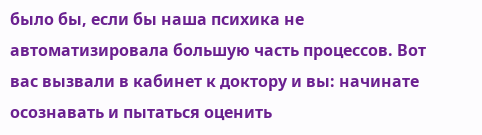было бы, если бы наша психика не автоматизировала большую часть процессов. Вот вас вызвали в кабинет к доктору и вы: начинате осознавать и пытаться оценить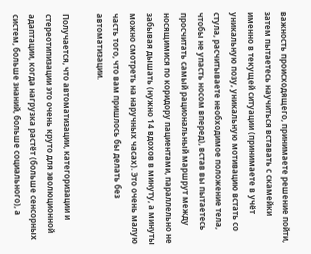важность происходящего, принимаете решение пойти, затем пытаетесь научиться вставать с скамейки именно в текущей ситуации (принимаете в учёт уникальную позу, уникальную мотивацию встать со стула, расчитываете необходимое положение тела, чтобы не упасть носом вперед), встав вы пытаетесь просчитать самый рациональный маршрут между носящимися по коридору пациентами, параллельно не забывая дышать (нужно 14 вдохов в минуту, а минуты можно смотреть на наручных часах). Это очень малую часть того, что вам пришлось бы делать без автоматизации.

Получается, что автоматизации, категоризации и стереотипизации это очень круто для эволюционной адаптации, когда нагрузка растёт (больше сенсорных систем, больше знаний, больше социального), а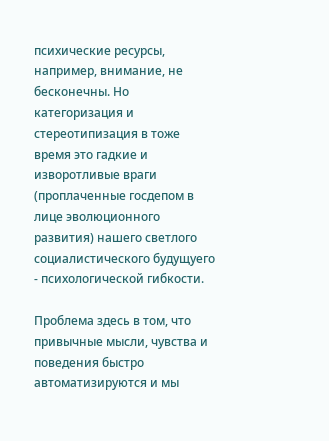психические ресурсы, например, внимание, не бесконечны. Но категоризация и стереотипизация в тоже время это гадкие и изворотливые враги (проплаченные госдепом в лице эволюционного развития) нашего светлого социалистического будущуего - психологической гибкости.

Проблема здесь в том, что привычные мысли, чувства и поведения быстро автоматизируются и мы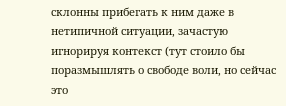склонны прибегать к ним даже в нетипичной ситуации, зачастую игнорируя контекст (тут стоило бы поразмышлять о свободе воли, но сейчас это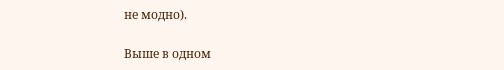не модно).

Выше в одном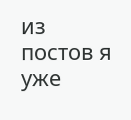из постов я уже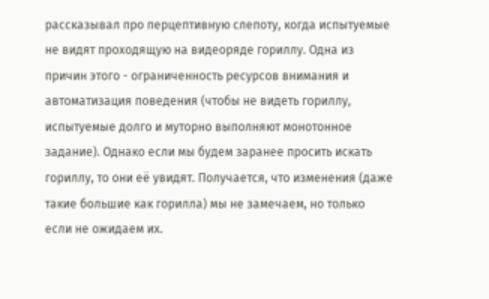рассказывал про перцептивную слепоту, когда испытуемые не видят проходящую на видеоряде гориллу. Одна из причин этого - ограниченность ресурсов внимания и автоматизация поведения (чтобы не видеть гориллу, испытуемые долго и муторно выполняют монотонное задание). Однако если мы будем заранее просить искать гориллу, то они её увидят. Получается, что изменения (даже такие большие как горилла) мы не замечаем, но только если не ожидаем их.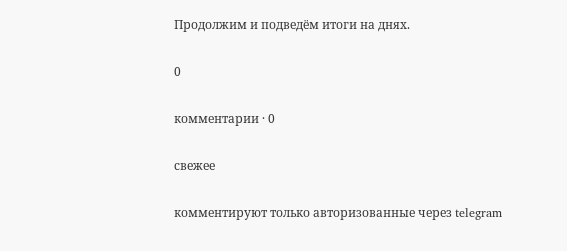Продолжим и подведём итоги на днях.

0

комментарии · 0

свежее

комментируют только авторизованные через telegram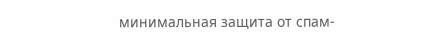минимальная защита от спам-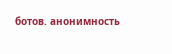ботов. анонимность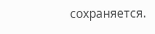сохраняется.